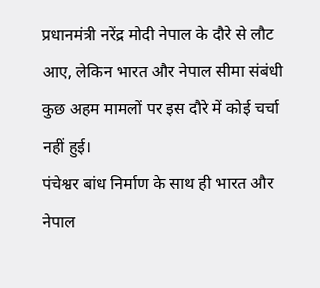प्रधानमंत्री नरेंद्र मोदी नेपाल के दौरे से लौट आए, लेकिन भारत और नेपाल सीमा संबंधी कुछ अहम मामलों पर इस दौरे में कोई चर्चा नहीं हुई।
पंचेश्वर बांध निर्माण के साथ ही भारत और नेपाल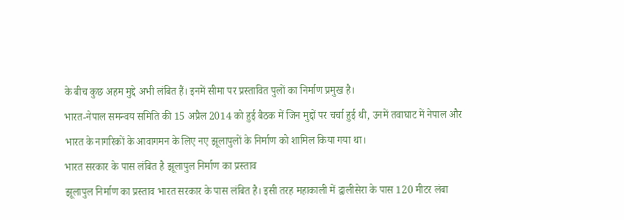के बीच कुछ अहम मुद्दे अभी लंबित हैं। इनमें सीमा पर प्रस्तावित पुलों का निर्माण प्रमुख है।
भारत-नेपाल समन्वय समिति की 15 अप्रैल 2014 को हुई बैठक में जिन मुद्दों पर चर्चा हुई थी, उनमें तवाघाट में नेपाल और भारत के नागरिकों के आवागमन के लिए नए झूलापुलों के निर्माण को शामिल किया गया था।
भारत सरकार के पास लंबित है झूलापुल निर्माण का प्रस्ताव
झूलापुल निर्माण का प्रस्ताव भारत सरकार के पास लंबित है। इसी तरह महाकाली में द्वालीसेरा के पास 120 मीटर लंबा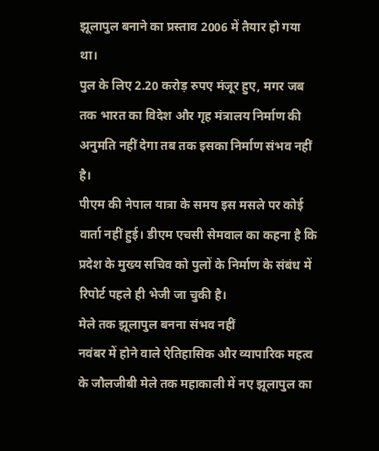झूलापुल बनाने का प्रस्ताव 2006 में तैयार हो गया था।
पुल के लिए 2.20 करोड़ रुपए मंजूर हुए, मगर जब तक भारत का विदेश और गृह मंत्रालय निर्माण की अनुमति नहीं देगा तब तक इसका निर्माण संभव नहीं है।
पीएम की नेपाल यात्रा के समय इस मसले पर कोई वार्ता नहीं हुई। डीएम एचसी सेमवाल का कहना है कि प्रदेश के मुख्य सचिव को पुलों के निर्माण के संबंध में रिपोर्ट पहले ही भेजी जा चुकी है।
मेले तक झूलापुल बनना संभव नहीं
नवंबर में होने वाले ऐतिहासिक और व्यापारिक महत्व के जौलजीबी मेले तक महाकाली में नए झूलापुल का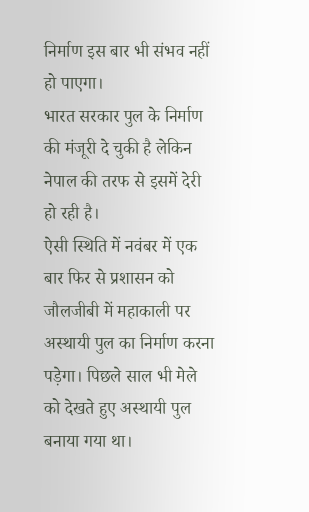निर्माण इस बार भी संभव नहीं हो पाएगा।
भारत सरकार पुल के निर्माण की मंजूरी दे चुकी है लेकिन नेपाल की तरफ से इसमें देरी हो रही है।
ऐसी स्थिति में नवंबर में एक बार फिर से प्रशासन को जौलजीबी में महाकाली पर अस्थायी पुल का निर्माण करना पड़ेगा। पिछले साल भी मेले को देखते हुए अस्थायी पुल बनाया गया था।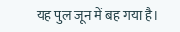यह पुल जून में बह गया है।